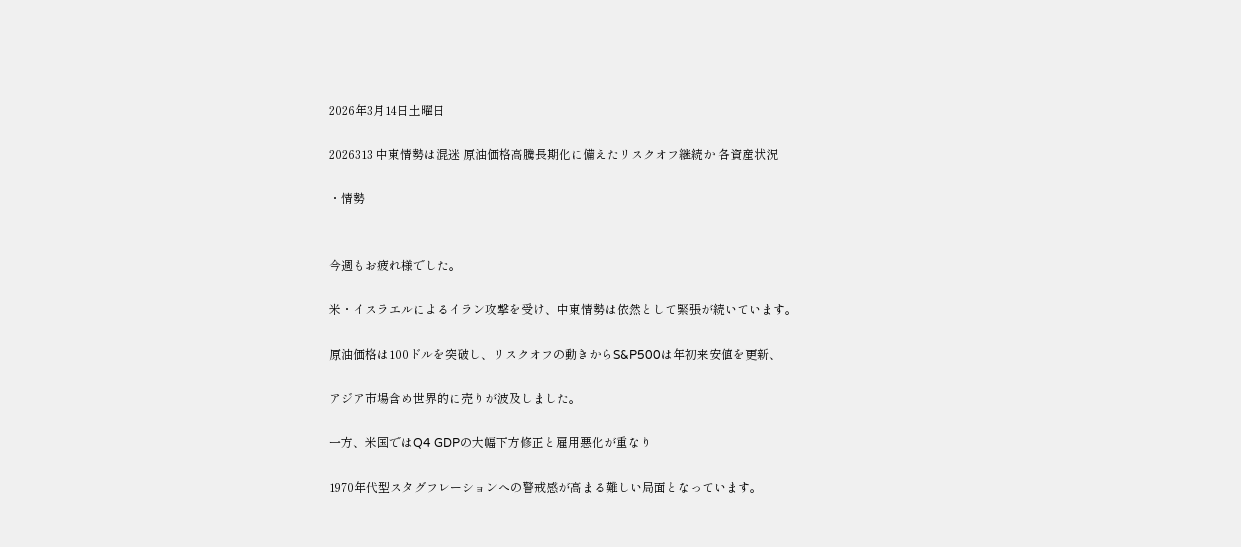2026年3月14日土曜日

2026313 中東情勢は混迷 原油価格高騰長期化に備えたリスクオフ継続か 各資産状況

・情勢


今週もお疲れ様でした。

米・イスラエルによるイラン攻撃を受け、中東情勢は依然として緊張が続いています。

原油価格は100ドルを突破し、リスクオフの動きからS&P500は年初来安値を更新、

アジア市場含め世界的に売りが波及しました。

一方、米国ではQ4 GDPの大幅下方修正と雇用悪化が重なり

1970年代型スタグフレーションへの警戒感が高まる難しい局面となっています。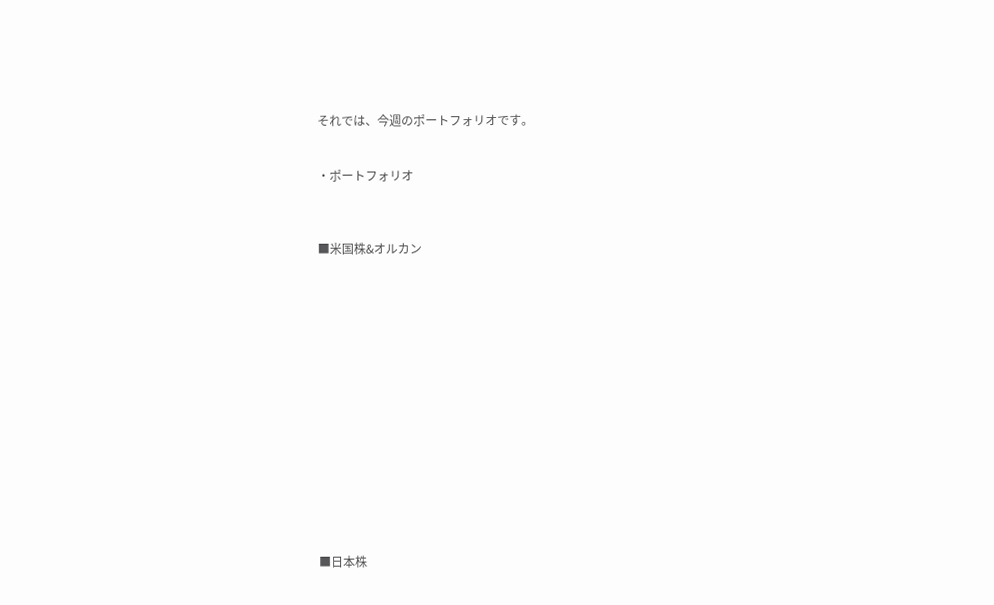それでは、今週のポートフォリオです。


・ポートフォリオ



■米国株&オルカン
















■日本株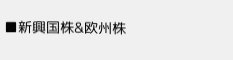■新興国株&欧州株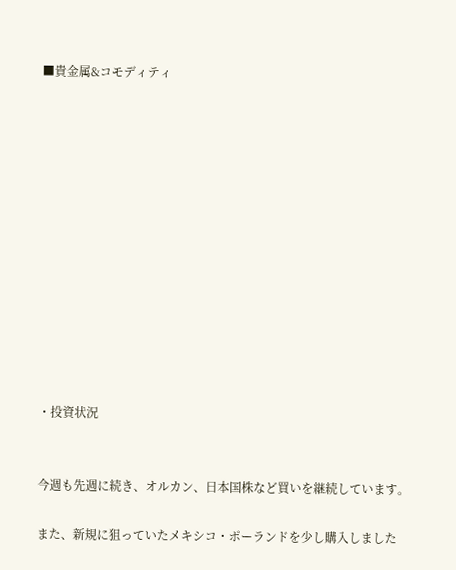■貴金属&コモディティ













・投資状況


今週も先週に続き、オルカン、日本国株など買いを継続しています。

また、新規に狙っていたメキシコ・ポーランドを少し購入しました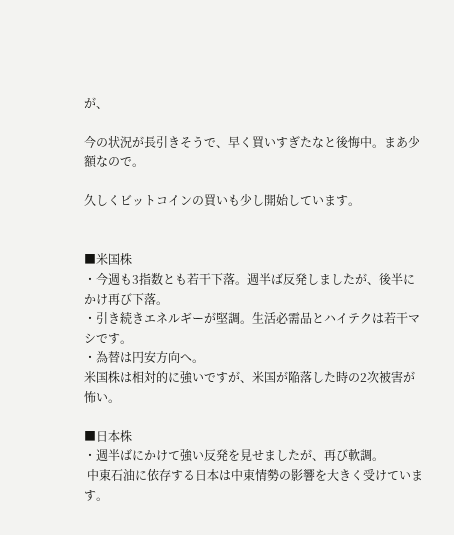が、

今の状況が長引きそうで、早く買いすぎたなと後悔中。まあ少額なので。

久しくビットコインの買いも少し開始しています。


■米国株
・今週も3指数とも若干下落。週半ば反発しましたが、後半にかけ再び下落。
・引き続きエネルギーが堅調。生活必需品とハイテクは若干マシです。
・為替は円安方向へ。
米国株は相対的に強いですが、米国が陥落した時の2次被害が怖い。

■日本株
・週半ばにかけて強い反発を見せましたが、再び軟調。
 中東石油に依存する日本は中東情勢の影響を大きく受けています。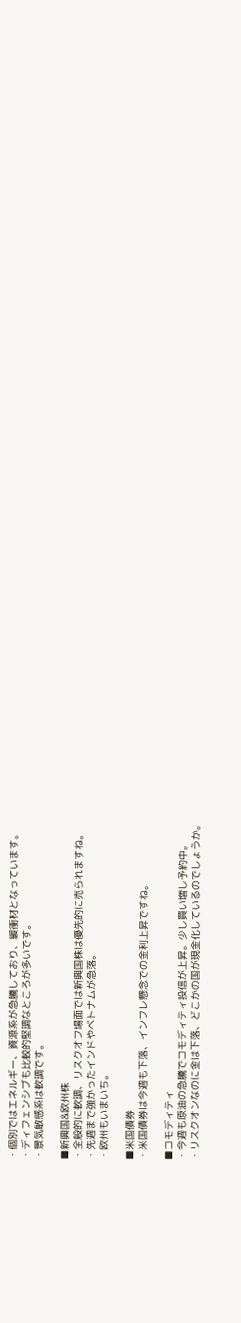・個別ではエネルギー、資源系が急騰しており、緩衝材となっています。
・ディフェンシブも比較的堅調なところが多いです。
・景気敏感系は軟調です。

■新興国&欧州株
・全般的に軟調、リスクオフ場面では新興国株は優先的に売られますね。
・先週まで強かったインドやベトナムが急落。
・欧州もいまいち。

■米国債券
・米国債券は今週も下落、インフレ懸念での金利上昇ですね。

■コモディティ
・今週も原油の急騰でコモディティ投信が上昇。少し買い増し予約中。
・リスクオンなのに金は下落、どこかの国が現金化しているのでしょうか。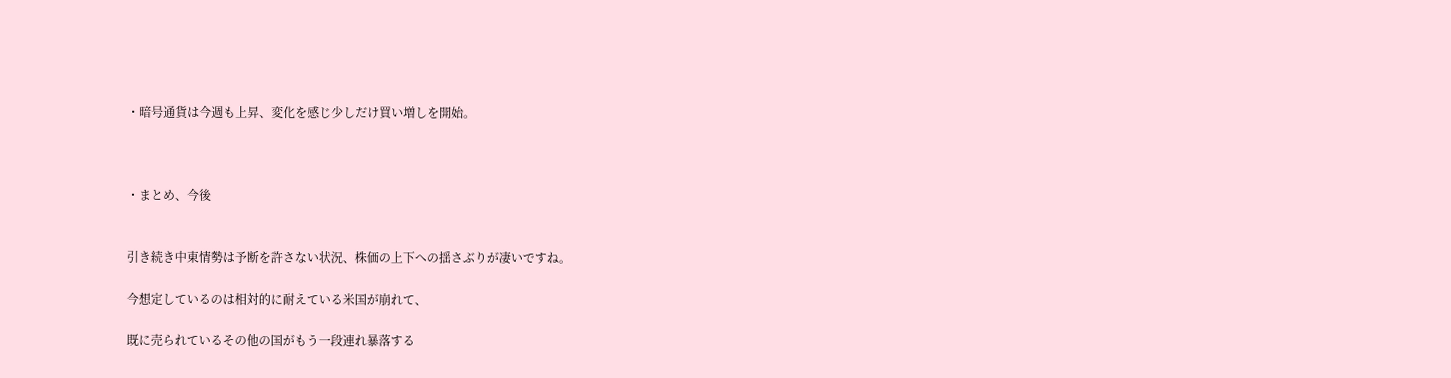・暗号通貨は今週も上昇、変化を感じ少しだけ買い増しを開始。



・まとめ、今後


引き続き中東情勢は予断を許さない状況、株価の上下への揺さぶりが凄いですね。

今想定しているのは相対的に耐えている米国が崩れて、

既に売られているその他の国がもう一段連れ暴落する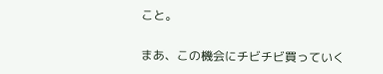こと。

まあ、この機会にチビチビ買っていく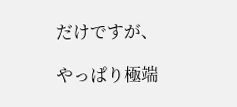だけですが、

やっぱり極端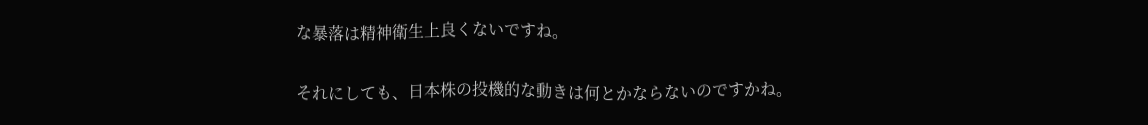な暴落は精神衛生上良くないですね。

それにしても、日本株の投機的な動きは何とかならないのですかね。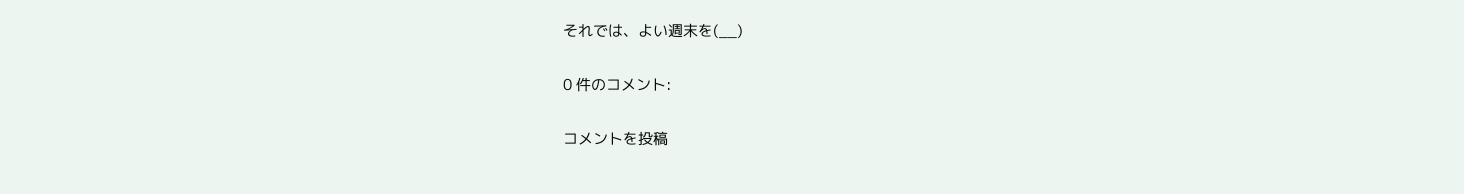それでは、よい週末を(__)

0 件のコメント:

コメントを投稿